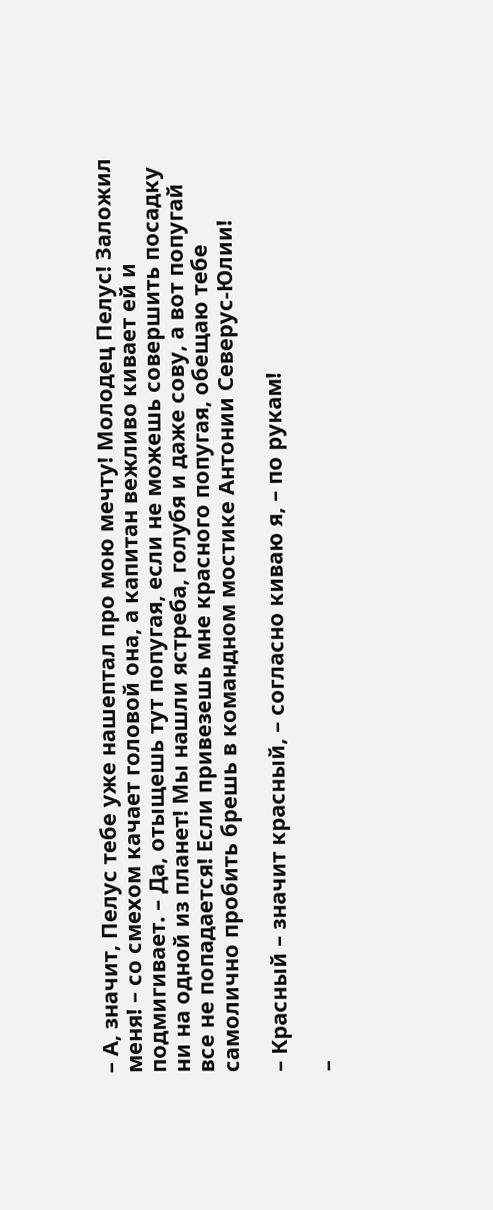– А, значит, Пелус тебе уже нашептал про мою мечту! Молодец Пелус! Заложил меня! – со смехом качает головой она, а капитан вежливо кивает ей и подмигивает. – Да, отыщешь тут попугая, если не можешь совершить посадку ни на одной из планет! Мы нашли ястреба, голубя и даже сову, а вот попугай все не попадается! Если привезешь мне красного попугая, обещаю тебе самолично пробить брешь в командном мостике Антонии Северус-Юлии!

– Красный – значит красный, – согласно киваю я, – по рукам!

–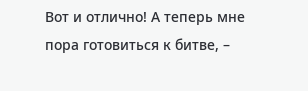Вот и отлично! А теперь мне пора готовиться к битве, –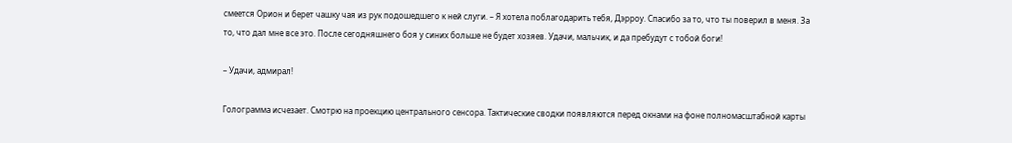смеется Орион и берет чашку чая из рук подошедшего к ней слуги. – Я хотела поблагодарить тебя, Дэрроу. Спасибо за то, что ты поверил в меня. За то, что дал мне все это. После сегодняшнего боя у синих больше не будет хозяев. Удачи, мальчик, и да пребудут с тобой боги!

– Удачи, адмирал!

Голограмма исчезает. Смотрю на проекцию центрального сенсора. Тактические сводки появляются перед окнами на фоне полномасштабной карты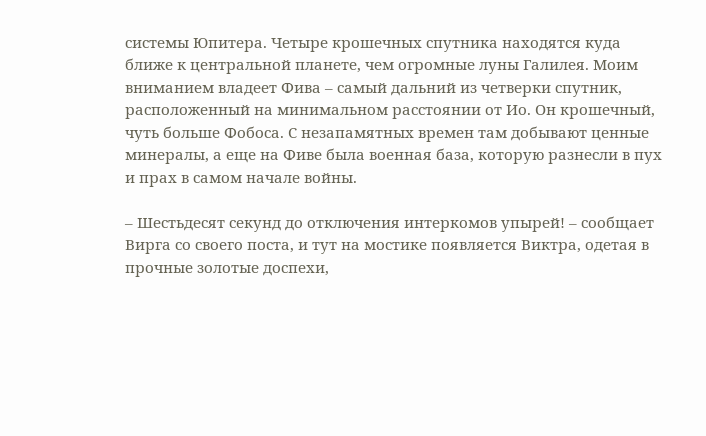системы Юпитера. Четыре крошечных спутника находятся куда ближе к центральной планете, чем огромные луны Галилея. Моим вниманием владеет Фива – самый дальний из четверки спутник, расположенный на минимальном расстоянии от Ио. Он крошечный, чуть больше Фобоса. С незапамятных времен там добывают ценные минералы, а еще на Фиве была военная база, которую разнесли в пух и прах в самом начале войны.

– Шестьдесят секунд до отключения интеркомов упырей! – сообщает Вирга со своего поста, и тут на мостике появляется Виктра, одетая в прочные золотые доспехи,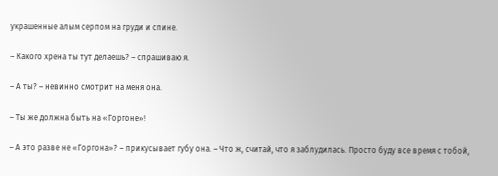украшенные алым серпом на груди и спине.

– Какого хрена ты тут делаешь? – спрашиваю я.

– А ты? – невинно смотрит на меня она.

– Ты же должна быть на «Горгоне»!

– А это разве не «Горгона»? – прикусывает губу она. – Что ж, считай, что я заблудилась. Просто буду все время с тобой,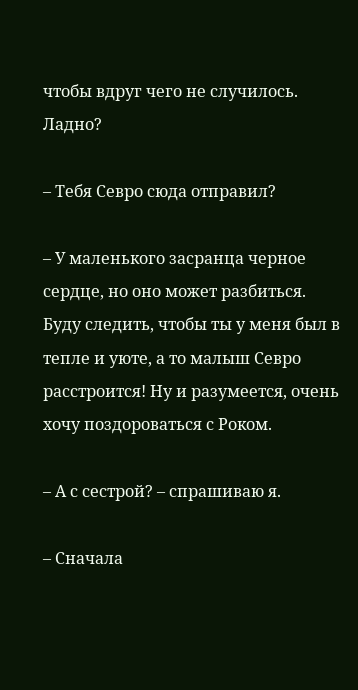чтобы вдруг чего не случилось. Ладно?

– Тебя Севро сюда отправил?

– У маленького засранца черное сердце, но оно может разбиться. Буду следить, чтобы ты у меня был в тепле и уюте, а то малыш Севро расстроится! Ну и разумеется, очень хочу поздороваться с Роком.

– А с сестрой? – спрашиваю я.

– Сначала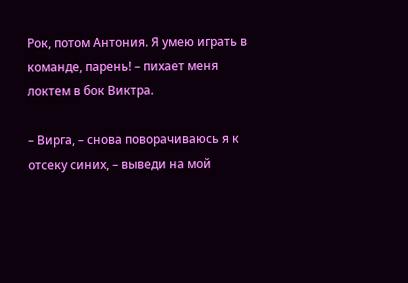Рок, потом Антония. Я умею играть в команде, парень! – пихает меня локтем в бок Виктра.

– Вирга, – снова поворачиваюсь я к отсеку синих, – выведи на мой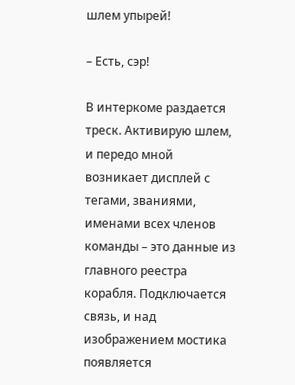шлем упырей!

– Есть, сэр!

В интеркоме раздается треск. Активирую шлем, и передо мной возникает дисплей с тегами, званиями, именами всех членов команды – это данные из главного реестра корабля. Подключается связь, и над изображением мостика появляется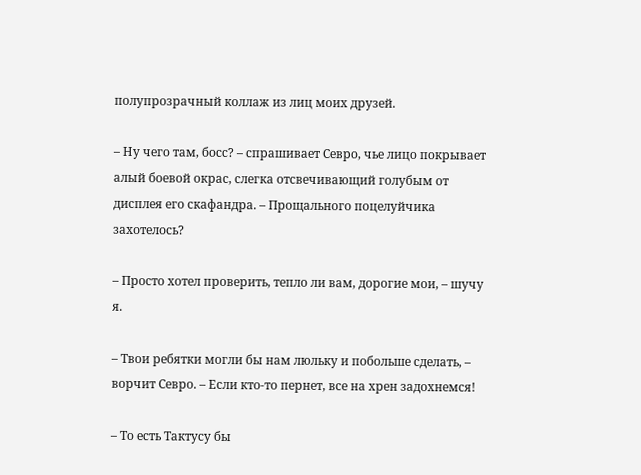полупрозрачный коллаж из лиц моих друзей.

– Ну чего там, босс? – спрашивает Севро, чье лицо покрывает алый боевой окрас, слегка отсвечивающий голубым от дисплея его скафандра. – Прощального поцелуйчика захотелось?

– Просто хотел проверить, тепло ли вам, дорогие мои, – шучу я.

– Твои ребятки могли бы нам люльку и побольше сделать, – ворчит Севро. – Если кто-то пернет, все на хрен задохнемся!

– То есть Тактусу бы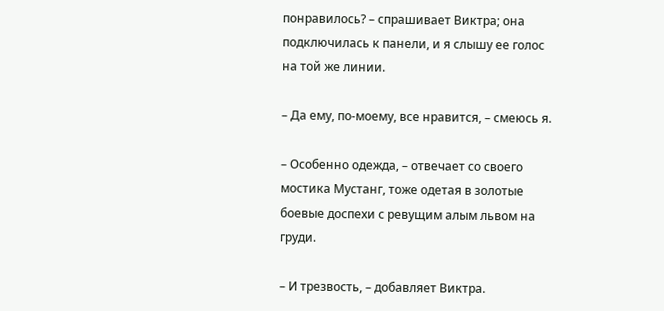понравилось? – спрашивает Виктра; она подключилась к панели, и я слышу ее голос на той же линии.

– Да ему, по-моему, все нравится, – смеюсь я.

– Особенно одежда, – отвечает со своего мостика Мустанг, тоже одетая в золотые боевые доспехи с ревущим алым львом на груди.

– И трезвость, – добавляет Виктра.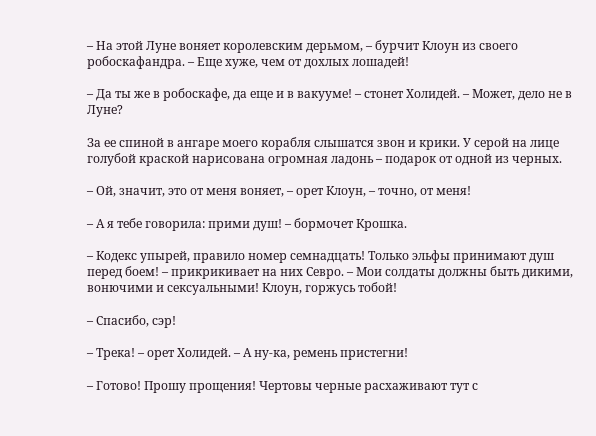– На этой Луне воняет королевским дерьмом, – бурчит Клоун из своего робоскафандра. – Еще хуже, чем от дохлых лошадей!

– Да ты же в робоскафе, да еще и в вакууме! – стонет Холидей. – Может, дело не в Луне?

За ее спиной в ангаре моего корабля слышатся звон и крики. У серой на лице голубой краской нарисована огромная ладонь – подарок от одной из черных.

– Ой, значит, это от меня воняет, – орет Клоун, – точно, от меня!

– А я тебе говорила: прими душ! – бормочет Крошка.

– Кодекс упырей, правило номер семнадцать! Только эльфы принимают душ перед боем! – прикрикивает на них Севро. – Мои солдаты должны быть дикими, вонючими и сексуальными! Клоун, горжусь тобой!

– Спасибо, сэр!

– Трека! – орет Холидей. – А ну-ка, ремень пристегни!

– Готово! Прошу прощения! Чертовы черные расхаживают тут с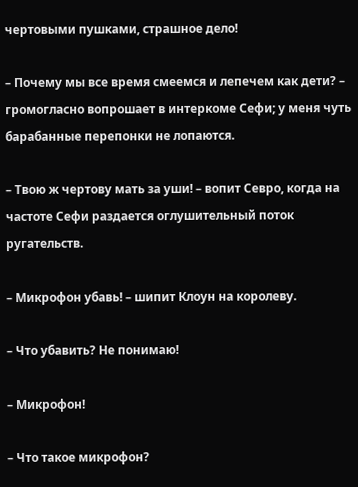чертовыми пушками, страшное дело!

– Почему мы все время смеемся и лепечем как дети? – громогласно вопрошает в интеркоме Сефи; у меня чуть барабанные перепонки не лопаются.

– Твою ж чертову мать за уши! – вопит Севро, когда на частоте Сефи раздается оглушительный поток ругательств.

– Микрофон убавь! – шипит Клоун на королеву.

– Что убавить? Не понимаю!

– Микрофон!

– Что такое микрофон?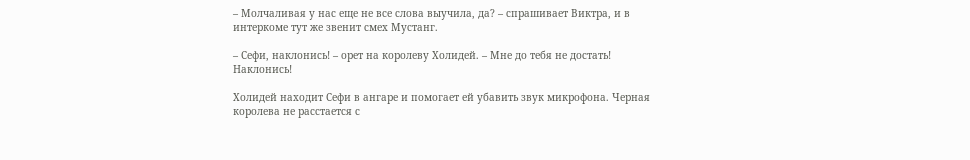– Молчаливая у нас еще не все слова выучила, да? – спрашивает Виктра, и в интеркоме тут же звенит смех Мустанг.

– Сефи, наклонись! – орет на королеву Холидей. – Мне до тебя не достать! Наклонись!

Холидей находит Сефи в ангаре и помогает ей убавить звук микрофона. Черная королева не расстается с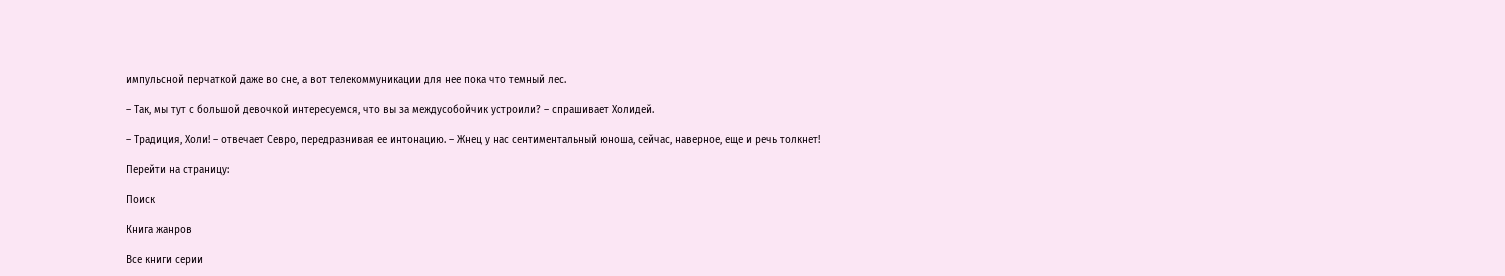импульсной перчаткой даже во сне, а вот телекоммуникации для нее пока что темный лес.

– Так, мы тут с большой девочкой интересуемся, что вы за междусобойчик устроили? – спрашивает Холидей.

– Традиция, Холи! – отвечает Севро, передразнивая ее интонацию. – Жнец у нас сентиментальный юноша, сейчас, наверное, еще и речь толкнет!

Перейти на страницу:

Поиск

Книга жанров

Все книги серии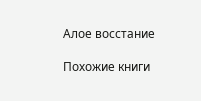Алое восстание

Похожие книги